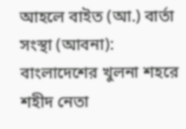আহলে বাইত (আ.) বার্তা সংস্থা (আবনা): বাংলাদেশের খুলনা শহরে শহীদ নেতা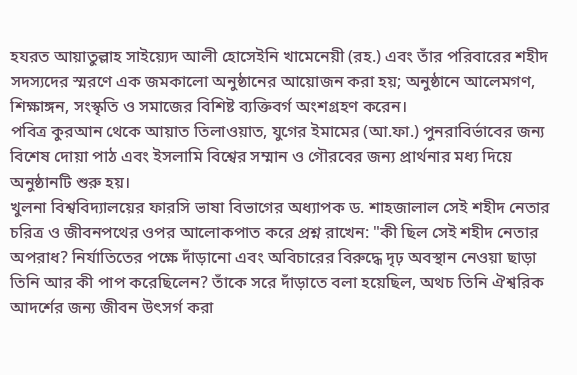হযরত আয়াতুল্লাহ সাইয়্যেদ আলী হোসেইনি খামেনেয়ী (রহ.) এবং তাঁর পরিবারের শহীদ সদস্যদের স্মরণে এক জমকালো অনুষ্ঠানের আয়োজন করা হয়; অনুষ্ঠানে আলেমগণ, শিক্ষাঙ্গন, সংস্কৃতি ও সমাজের বিশিষ্ট ব্যক্তিবর্গ অংশগ্রহণ করেন।
পবিত্র কুরআন থেকে আয়াত তিলাওয়াত, যুগের ইমামের (আ.ফা.) পুনরাবির্ভাবের জন্য বিশেষ দোয়া পাঠ এবং ইসলামি বিশ্বের সম্মান ও গৌরবের জন্য প্রার্থনার মধ্য দিয়ে অনুষ্ঠানটি শুরু হয়।
খুলনা বিশ্ববিদ্যালয়ের ফারসি ভাষা বিভাগের অধ্যাপক ড. শাহজালাল সেই শহীদ নেতার চরিত্র ও জীবনপথের ওপর আলোকপাত করে প্রশ্ন রাখেন: "কী ছিল সেই শহীদ নেতার অপরাধ? নির্যাতিতের পক্ষে দাঁড়ানো এবং অবিচারের বিরুদ্ধে দৃঢ় অবস্থান নেওয়া ছাড়া তিনি আর কী পাপ করেছিলেন? তাঁকে সরে দাঁড়াতে বলা হয়েছিল, অথচ তিনি ঐশ্বরিক আদর্শের জন্য জীবন উৎসর্গ করা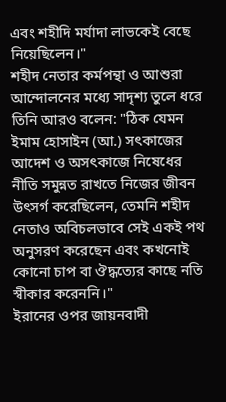এবং শহীদি মর্যাদা লাভকেই বেছে নিয়েছিলেন।"
শহীদ নেতার কর্মপন্থা ও আশুরা আন্দোলনের মধ্যে সাদৃশ্য তুলে ধরে তিনি আরও বলেন: "ঠিক যেমন ইমাম হোসাইন (আ.) সৎকাজের আদেশ ও অসৎকাজে নিষেধের নীতি সমুন্নত রাখতে নিজের জীবন উৎসর্গ করেছিলেন, তেমনি শহীদ নেতাও অবিচলভাবে সেই একই পথ অনুসরণ করেছেন এবং কখনোই কোনো চাপ বা ঔদ্ধত্যের কাছে নতি স্বীকার করেননি।"
ইরানের ওপর জায়নবাদী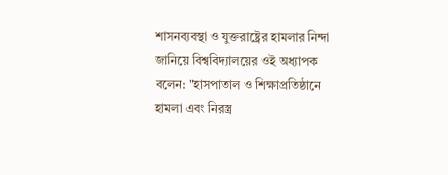শাসনব্যবস্থা ও যুক্তরাষ্ট্রের হামলার নিন্দা জানিয়ে বিশ্ববিদ্যালয়ের ওই অধ্যাপক বলেন: "হাসপাতাল ও শিক্ষাপ্রতিষ্ঠানে হামলা এবং নিরস্ত্র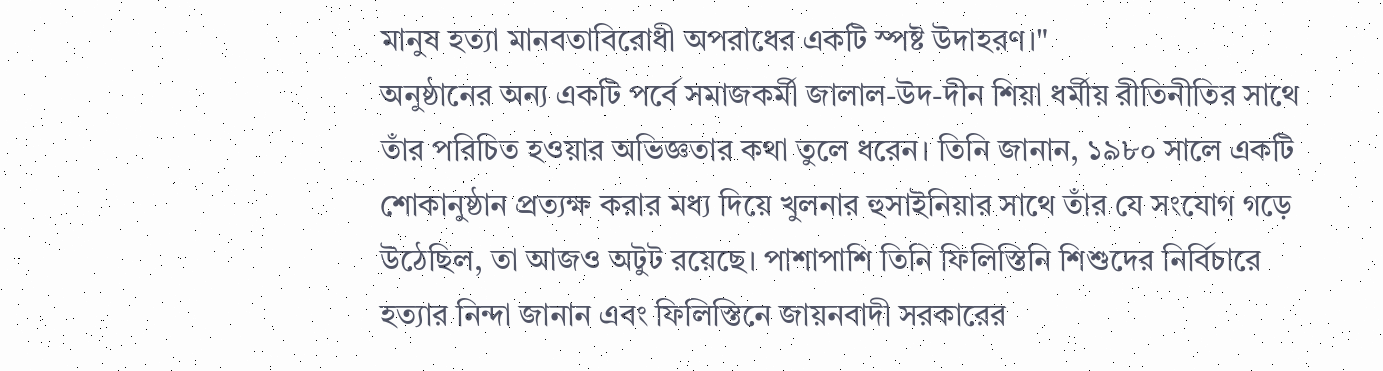মানুষ হত্যা মানবতাবিরোধী অপরাধের একটি স্পষ্ট উদাহরণ।"
অনুষ্ঠানের অন্য একটি পর্বে সমাজকর্মী জালাল-উদ-দীন শিয়া ধর্মীয় রীতিনীতির সাথে তাঁর পরিচিত হওয়ার অভিজ্ঞতার কথা তুলে ধরেন। তিনি জানান, ১৯৮০ সালে একটি শোকানুষ্ঠান প্রত্যক্ষ করার মধ্য দিয়ে খুলনার হুসাইনিয়ার সাথে তাঁর যে সংযোগ গড়ে উঠেছিল, তা আজও অটুট রয়েছে। পাশাপাশি তিনি ফিলিস্তিনি শিশুদের নির্বিচারে হত্যার নিন্দা জানান এবং ফিলিস্তিনে জায়নবাদী সরকারের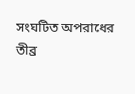সংঘটিত অপরাধের তীব্র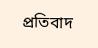প্রতিবাদ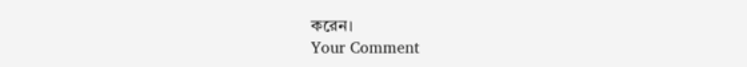করেন।
Your Comment